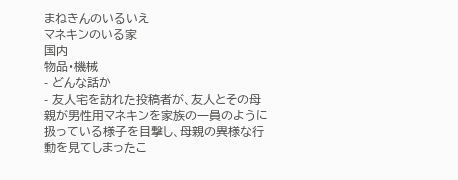まねきんのいるいえ
マネキンのいる家
国内
物品・機械
- どんな話か
- 友人宅を訪れた投稿者が、友人とその母親が男性用マネキンを家族の一員のように扱っている様子を目撃し、母親の異様な行動を見てしまったこ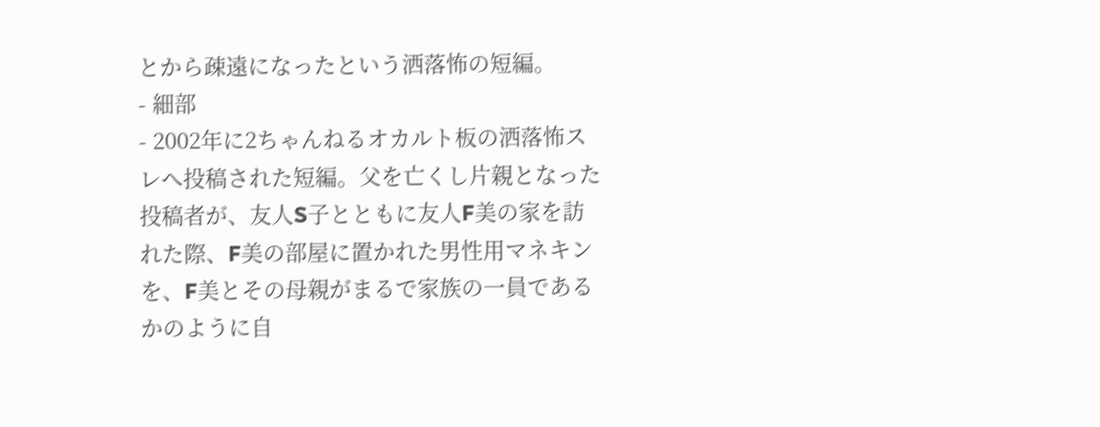とから疎遠になったという洒落怖の短編。
- 細部
- 2002年に2ちゃんねるオカルト板の洒落怖スレへ投稿された短編。父を亡くし片親となった投稿者が、友人S子とともに友人F美の家を訪れた際、F美の部屋に置かれた男性用マネキンを、F美とその母親がまるで家族の一員であるかのように自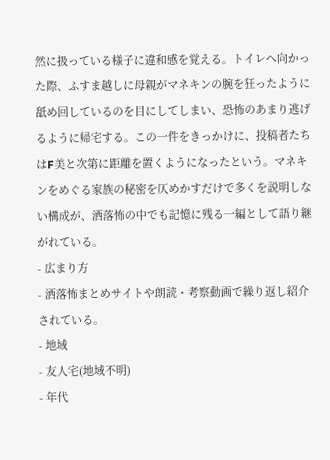然に扱っている様子に違和感を覚える。トイレへ向かった際、ふすま越しに母親がマネキンの腕を狂ったように舐め回しているのを目にしてしまい、恐怖のあまり逃げるように帰宅する。この一件をきっかけに、投稿者たちはF美と次第に距離を置くようになったという。マネキンをめぐる家族の秘密を仄めかすだけで多くを説明しない構成が、洒落怖の中でも記憶に残る一編として語り継がれている。
- 広まり方
- 洒落怖まとめサイトや朗読・考察動画で繰り返し紹介されている。
- 地域
- 友人宅(地域不明)
- 年代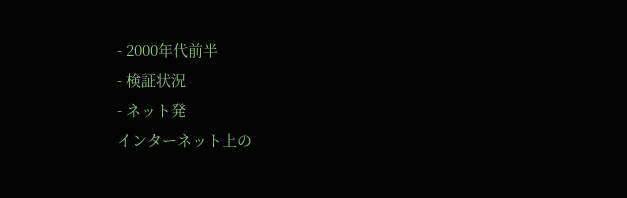- 2000年代前半
- 検証状況
- ネット発
インターネット上の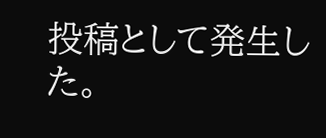投稿として発生した。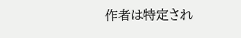作者は特定され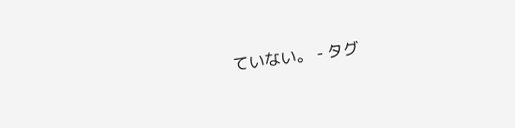ていない。 - タグ